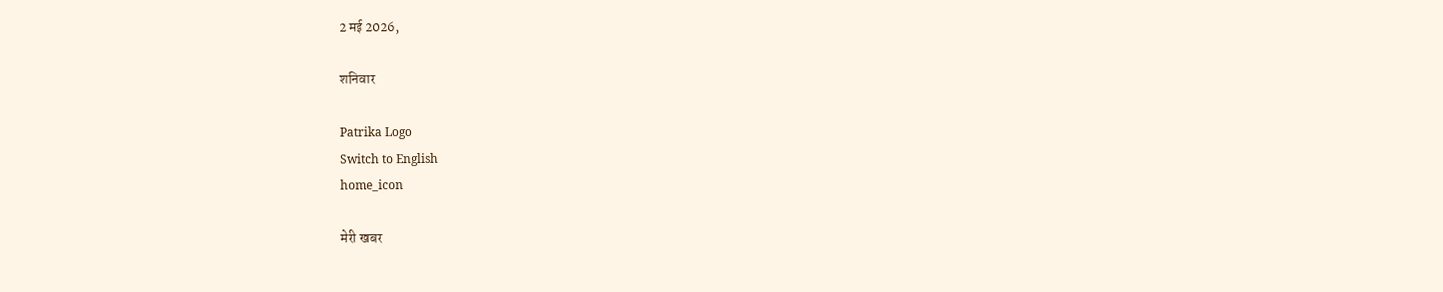2 मई 2026,

शनिवार

Patrika Logo
Switch to English
home_icon

मेरी खबर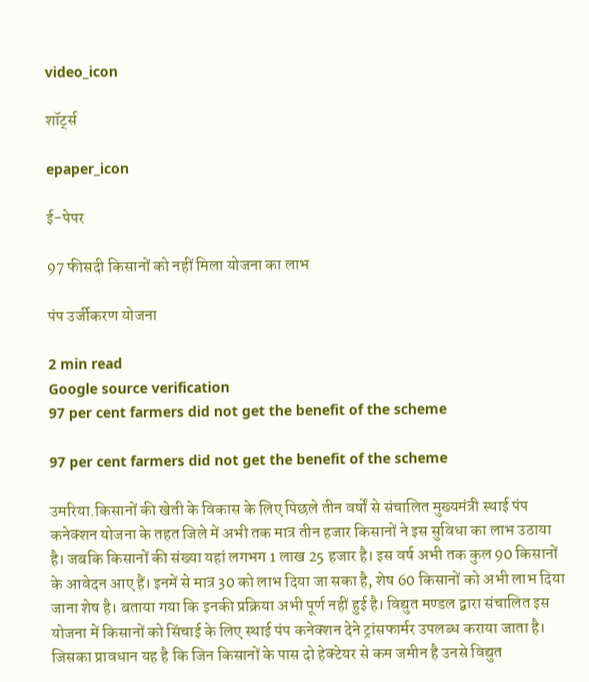video_icon

शॉर्ट्स

epaper_icon

ई-पेपर

97 फीसदी किसानों को नहीं मिला योजना का लाभ

पंप उर्जीकरण योजना

2 min read
Google source verification
97 per cent farmers did not get the benefit of the scheme

97 per cent farmers did not get the benefit of the scheme

उमरिया.किसानों की खेती के विकास के लिए पिछले तीन वर्षों से संचालित मुख्यमंत्री स्थाई पंप कनेक्शन योजना के तहत जिले में अभी तक मात्र तीन हजार किसानों ने इस सुविधा का लाभ उठाया है। जबकि किसानों की संख्या यहां लगभग 1 लाख 25 हजार है। इस वर्ष अभी तक कुल 90 किसानों के आवेदन आए हैं। इनमें से मात्र 30 को लाभ दिया जा सका है, शेष 60 किसानों को अभी लाभ दिया जाना शेष है। बताया गया कि इनकी प्रक्रिया अभी पूर्ण नहीं हुई है। विद्युत मण्डल द्वारा संचालित इस योजना में किसानों को सिंचाई के लिए स्थाई पंप कनेक्शन देने ट्रांसफार्मर उपलब्ध कराया जाता है। जिसका प्रावधान यह है कि जिन किसानों के पास दो हेक्टेयर से कम जमीन है उनसे विद्युत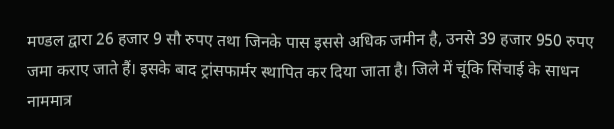मण्डल द्वारा 26 हजार 9 सौ रुपए तथा जिनके पास इससे अधिक जमीन है, उनसे 39 हजार 950 रुपए जमा कराए जाते हैं। इसके बाद ट्रांसफार्मर स्थापित कर दिया जाता है। जिले में चूंकि सिंचाई के साधन नाममात्र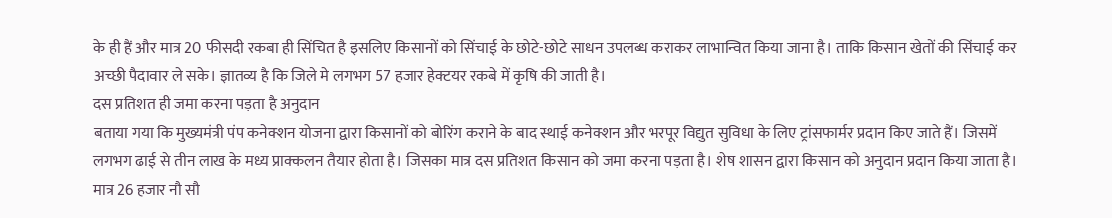के ही हैं और मात्र 20 फीसदी रकबा ही सिंचित है इसलिए किसानों को सिंचाई के छोटे-छोटे साधन उपलब्ध कराकर लाभान्वित किया जाना है। ताकि किसान खेतों की सिंचाई कर अच्छी पैदावार ले सके। ज्ञातव्य है कि जिले मे लगभग 57 हजार हेक्टयर रकबे में कृषि की जाती है।
दस प्रतिशत ही जमा करना पड़ता है अनुदान
बताया गया कि मुख्यमंत्री पंप कनेक्शन योजना द्वारा किसानों को बोरिंग कराने के बाद स्थाई कनेक्शन और भरपूर विद्युत सुविधा के लिए ट्रांसफार्मर प्रदान किए जाते हैं। जिसमें लगभग ढाई से तीन लाख के मध्य प्राक्कलन तैयार होता है। जिसका मात्र दस प्रतिशत किसान को जमा करना पड़ता है। शेष शासन द्वारा किसान को अनुदान प्रदान किया जाता है। मात्र 26 हजार नौ सौ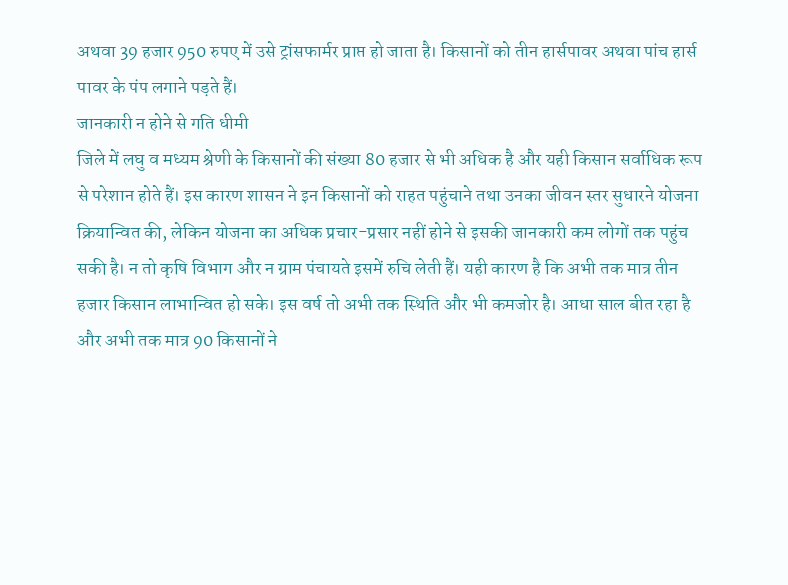अथवा 39 हजार 950 रुपए में उसे ट्रांसफार्मर प्राप्त हो जाता है। किसानों को तीन हार्सपावर अथवा पांच हार्स पावर के पंप लगाने पड़ते हैं।
जानकारी न होने से गति धीमी
जिले में लघु व मध्यम श्रेणी के किसानों की संख्या 80 हजार से भी अधिक है और यही किसान सर्वाधिक रूप से परेशान होते हैं। इस कारण शासन ने इन किसानों को राहत पहुंचाने तथा उनका जीवन स्तर सुधारने योजना क्रियान्वित की, लेकिन योजना का अधिक प्रचार-प्रसार नहीं होने से इसकी जानकारी कम लोगों तक पहुंच सकी है। न तो कृषि विभाग और न ग्राम पंचायते इसमें रुचि लेती हैं। यही कारण है कि अभी तक मात्र तीन हजार किसान लाभान्वित हो सके। इस वर्ष तो अभी तक स्थिति और भी कमजोर है। आधा साल बीत रहा है और अभी तक मात्र 90 किसानों ने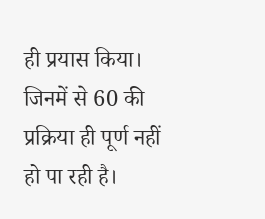ही प्रयास किया। जिनमें से 60 की प्रक्रिया ही पूर्ण नहीं हो पा रही है।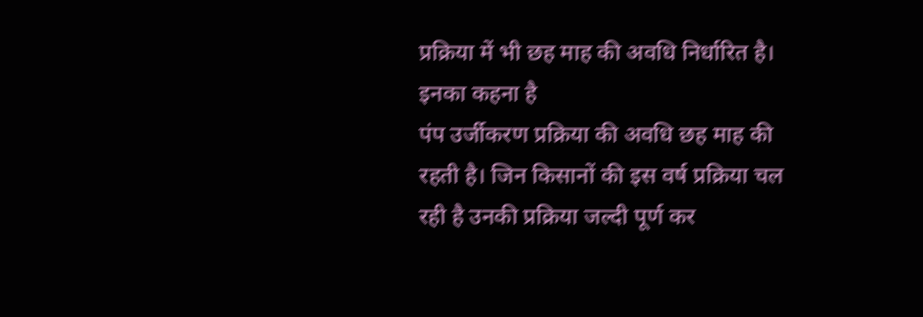प्रक्रिया में भी छह माह की अवधि निर्धारित है।
इनका कहना है
पंप उर्जीकरण प्रक्रिया की अवधि छह माह की रहती है। जिन किसानों की इस वर्ष प्रक्रिया चल रही है उनकी प्रक्रिया जल्दी पूर्ण कर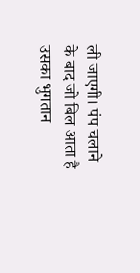ली जाएगी। पंप चलाने के बाद जो बिल आता है उसका भुगतान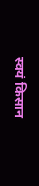स्वयं किसान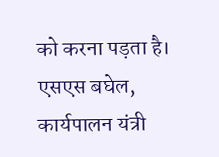को करना पड़ता है।
एसएस बघेल, कार्यपालन यंत्री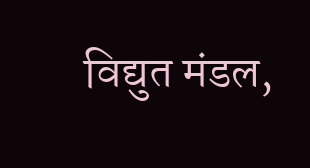विद्युत मंडल,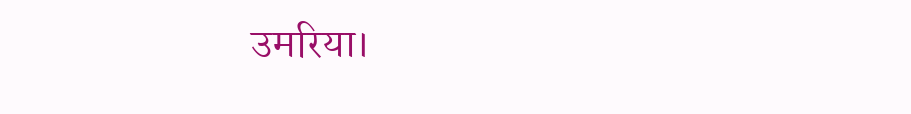उमरिया।